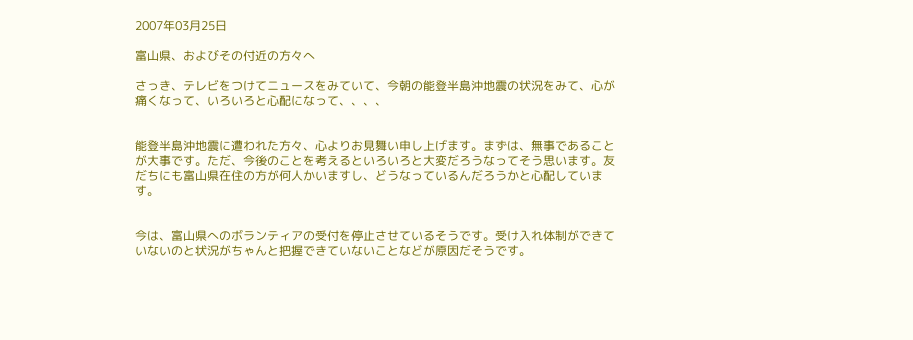2007年03月25日

富山県、およびその付近の方々へ

さっき、テレビをつけてニュースをみていて、今朝の能登半島沖地震の状況をみて、心が痛くなって、いろいろと心配になって、、、、


能登半島沖地震に遭われた方々、心よりお見舞い申し上げます。まずは、無事であることが大事です。ただ、今後のことを考えるといろいろと大変だろうなってそう思います。友だちにも富山県在住の方が何人かいますし、どうなっているんだろうかと心配しています。


今は、富山県へのボランティアの受付を停止させているそうです。受け入れ体制ができていないのと状況がちゃんと把握できていないことなどが原因だそうです。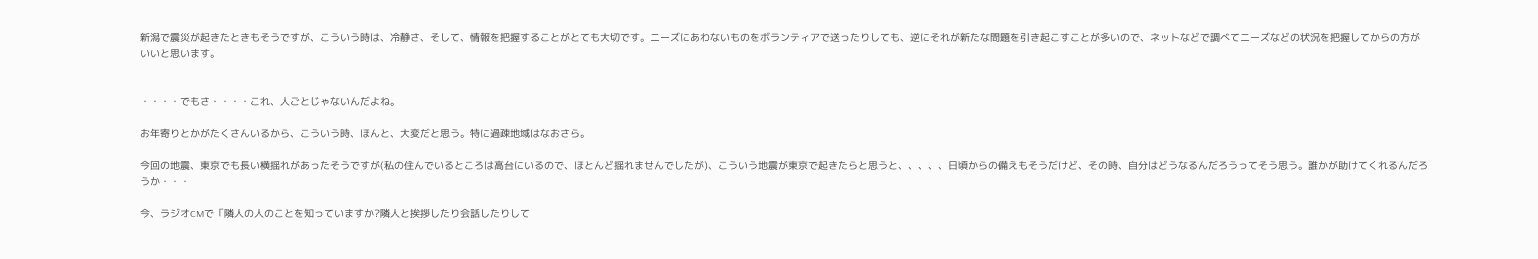新潟で震災が起きたときもそうですが、こういう時は、冷静さ、そして、情報を把握することがとても大切です。ニーズにあわないものをボランティアで送ったりしても、逆にそれが新たな問題を引き起こすことが多いので、ネットなどで調べてニーズなどの状況を把握してからの方がいいと思います。


・・・・でもさ・・・・これ、人ごとじゃないんだよね。

お年寄りとかがたくさんいるから、こういう時、ほんと、大変だと思う。特に過疎地域はなおさら。

今回の地震、東京でも長い横揺れがあったそうですが(私の住んでいるところは高台にいるので、ほとんど揺れませんでしたが)、こういう地震が東京で起きたらと思うと、、、、、日頃からの備えもそうだけど、その時、自分はどうなるんだろうってそう思う。誰かが助けてくれるんだろうか・・・

今、ラジオCMで「隣人の人のことを知っていますか?隣人と挨拶したり会話したりして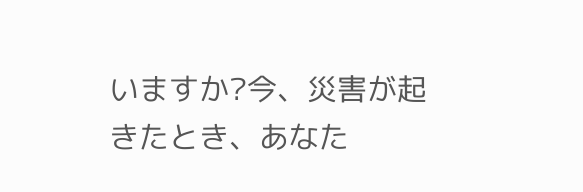いますか?今、災害が起きたとき、あなた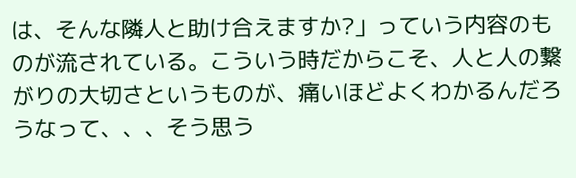は、そんな隣人と助け合えますか?」っていう内容のものが流されている。こういう時だからこそ、人と人の繋がりの大切さというものが、痛いほどよくわかるんだろうなって、、、そう思う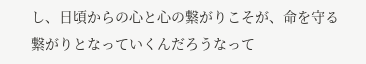し、日頃からの心と心の繋がりこそが、命を守る繋がりとなっていくんだろうなって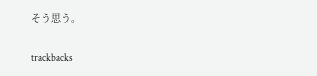そう思う。

trackbacks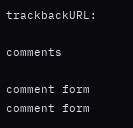trackbackURL:

comments

comment form
comment form